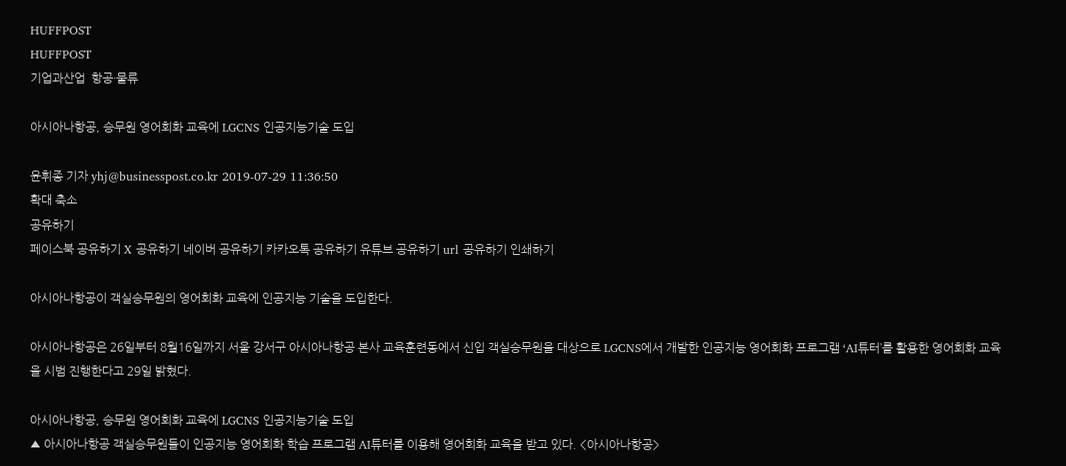HUFFPOST
HUFFPOST
기업과산업  항공·물류

아시아나항공, 승무원 영어회화 교육에 LGCNS 인공지능기술 도입

윤휘종 기자 yhj@businesspost.co.kr 2019-07-29 11:36:50
확대 축소
공유하기
페이스북 공유하기 X 공유하기 네이버 공유하기 카카오톡 공유하기 유튜브 공유하기 url 공유하기 인쇄하기

아시아나항공이 객실승무원의 영어회화 교육에 인공지능 기술을 도입한다.

아시아나항공은 26일부터 8월16일까지 서울 강서구 아시아나항공 본사 교육훈련동에서 신입 객실승무원을 대상으로 LGCNS에서 개발한 인공지능 영어회화 프로그램 ‘AI튜터’를 활용한 영어회화 교육을 시범 진행한다고 29일 밝혔다.

아시아나항공, 승무원 영어회화 교육에 LGCNS 인공지능기술 도입
▲ 아시아나항공 객실승무원들이 인공지능 영어회화 학습 프로그램 AI튜터를 이용해 영어회화 교육을 받고 있다. <아시아나항공>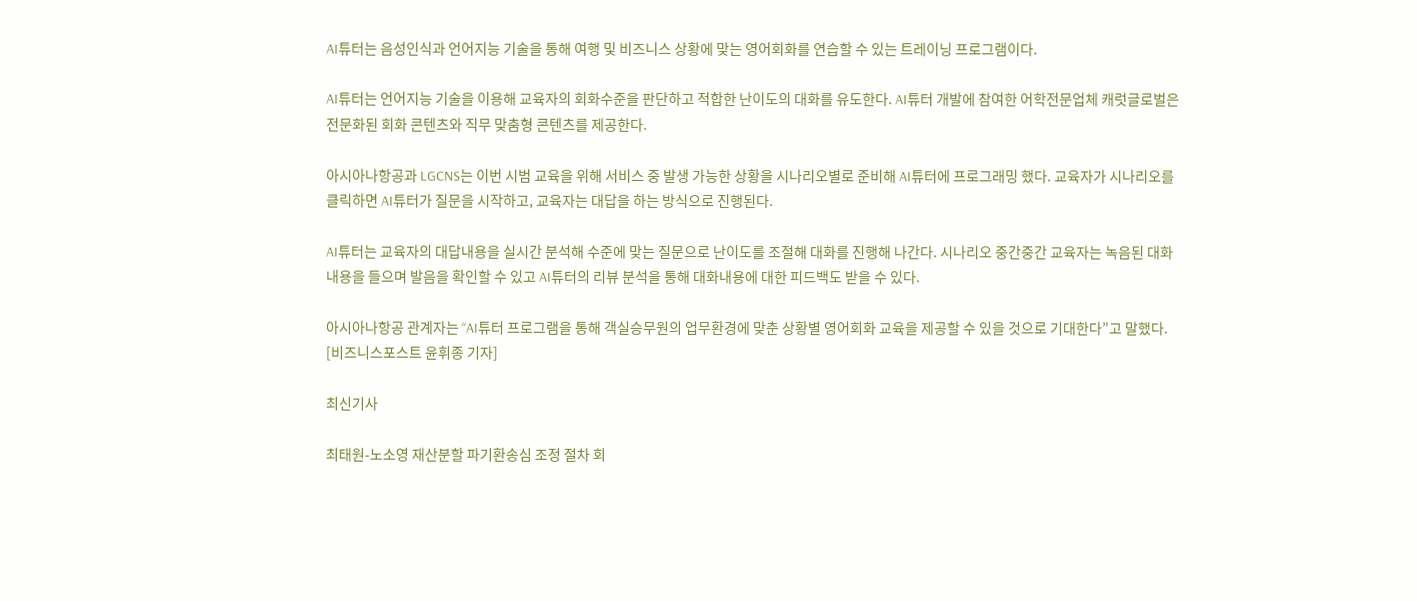AI튜터는 음성인식과 언어지능 기술을 통해 여행 및 비즈니스 상황에 맞는 영어회화를 연습할 수 있는 트레이닝 프로그램이다.

AI튜터는 언어지능 기술을 이용해 교육자의 회화수준을 판단하고 적합한 난이도의 대화를 유도한다. AI튜터 개발에 참여한 어학전문업체 캐럿글로벌은 전문화된 회화 콘텐츠와 직무 맞춤형 콘텐츠를 제공한다.

아시아나항공과 LGCNS는 이번 시범 교육을 위해 서비스 중 발생 가능한 상황을 시나리오별로 준비해 AI튜터에 프로그래밍 했다. 교육자가 시나리오를 클릭하면 AI튜터가 질문을 시작하고, 교육자는 대답을 하는 방식으로 진행된다.

AI튜터는 교육자의 대답내용을 실시간 분석해 수준에 맞는 질문으로 난이도를 조절해 대화를 진행해 나간다. 시나리오 중간중간 교육자는 녹음된 대화내용을 들으며 발음을 확인할 수 있고 AI튜터의 리뷰 분석을 통해 대화내용에 대한 피드백도 받을 수 있다.

아시아나항공 관계자는 “AI튜터 프로그램을 통해 객실승무원의 업무환경에 맞춘 상황별 영어회화 교육을 제공할 수 있을 것으로 기대한다”고 말했다. [비즈니스포스트 윤휘종 기자]

최신기사

최태원-노소영 재산분할 파기환송심 조정 절차 회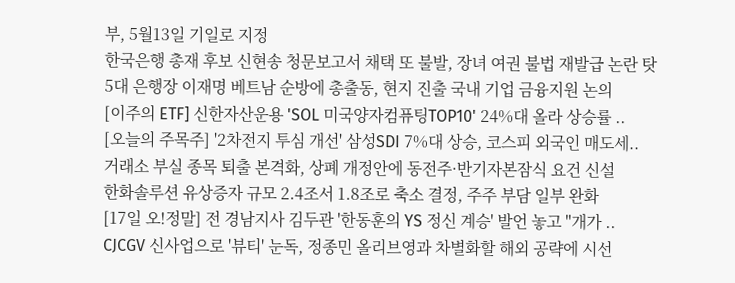부, 5월13일 기일로 지정
한국은행 총재 후보 신현송 청문보고서 채택 또 불발, 장녀 여권 불법 재발급 논란 탓
5대 은행장 이재명 베트남 순방에 총출동, 현지 진출 국내 기업 금융지원 논의
[이주의 ETF] 신한자산운용 'SOL 미국양자컴퓨팅TOP10' 24%대 올라 상승률 ..
[오늘의 주목주] '2차전지 투심 개선' 삼성SDI 7%대 상승, 코스피 외국인 매도세..
거래소 부실 종목 퇴출 본격화, 상폐 개정안에 동전주·반기자본잠식 요건 신설
한화솔루션 유상증자 규모 2.4조서 1.8조로 축소 결정, 주주 부담 일부 완화
[17일 오!정말] 전 경남지사 김두관 '한동훈의 YS 정신 계승' 발언 놓고 "개가 ..
CJCGV 신사업으로 '뷰티' 눈독, 정종민 올리브영과 차별화할 해외 공략에 시선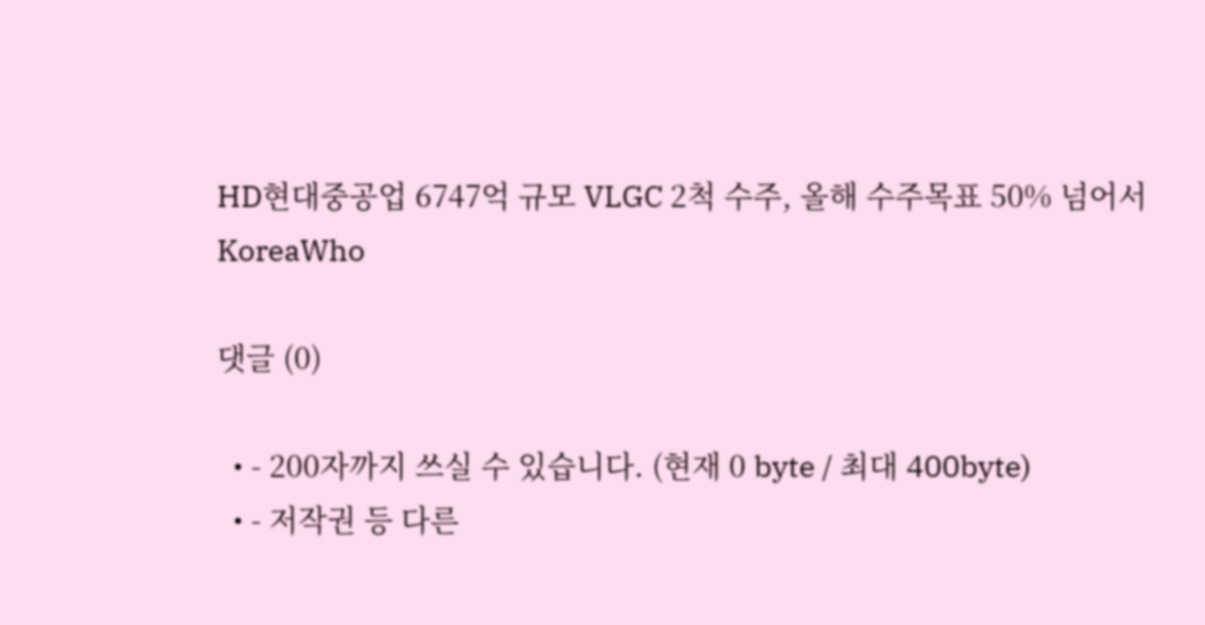HD현대중공업 6747억 규모 VLGC 2척 수주, 올해 수주목표 50% 넘어서
KoreaWho

댓글 (0)

  • - 200자까지 쓰실 수 있습니다. (현재 0 byte / 최대 400byte)
  • - 저작권 등 다른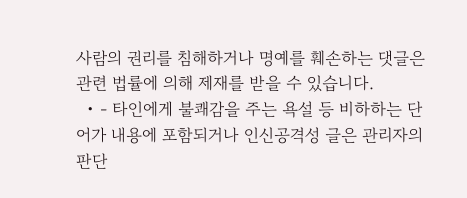사람의 권리를 침해하거나 명예를 훼손하는 댓글은 관련 법률에 의해 제재를 받을 수 있습니다.
  • - 타인에게 불쾌감을 주는 욕설 등 비하하는 단어가 내용에 포함되거나 인신공격성 글은 관리자의 판단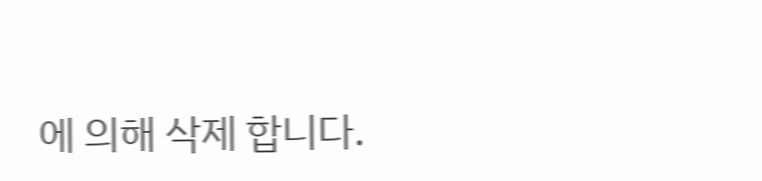에 의해 삭제 합니다.